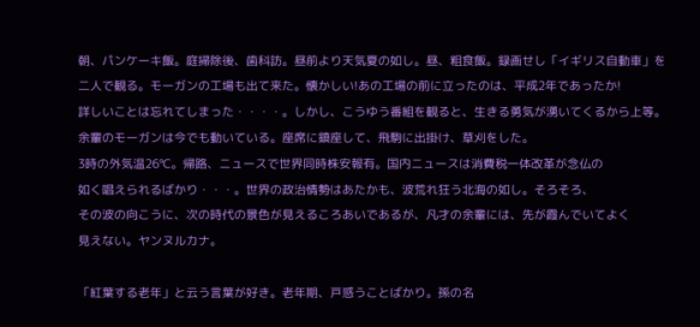朝、パンケーキ飯。庭掃除後、歯科訪。昼前より天気夏の如し。昼、粗食飯。録画せし「イギリス自動車」を
二人で観る。モーガンの工場も出て来た。懐かしい!あの工場の前に立ったのは、平成2年であったか!
詳しいことは忘れてしまった・・・・。しかし、こうゆう番組を観ると、生きる勇気が湧いてくるから上等。
余輩のモーガンは今でも動いている。座席に鎮座して、飛駒に出掛け、草刈をした。
3時の外気温26℃。帰路、ニュースで世界同時株安報有。国内ニュースは消費税一体改革が念仏の
如く唱えられるばかり・・・。世界の政治情勢はあたかも、波荒れ狂う北海の如し。そろそろ、
その波の向こうに、次の時代の景色が見えるころあいであるが、凡才の余輩には、先が霞んでいてよく
見えない。ヤンヌルカナ。

「紅葉する老年」と云う言葉が好き。老年期、戸惑うことばかり。孫の名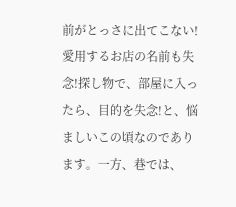前がとっさに出てこない!愛用するお店の名前も失念!探し物で、部屋に入ったら、目的を失念!と、悩ましいこの頃なのであります。一方、巷では、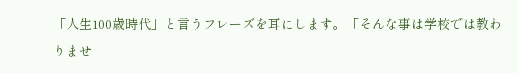「人生100歳時代」と言うフレーズを耳にします。「そんな事は学校では教わりませ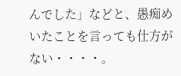んでした」などと、愚痴めいたことを言っても仕方がない・・・・。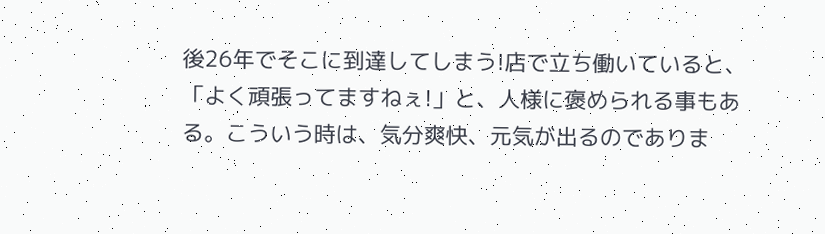後26年でそこに到達してしまう!店で立ち働いていると、「よく頑張ってますねぇ!」と、人様に褒められる事もある。こういう時は、気分爽快、元気が出るのでありま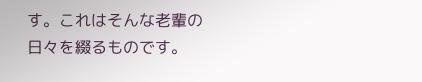す。これはそんな老輩の日々を綴るものです。